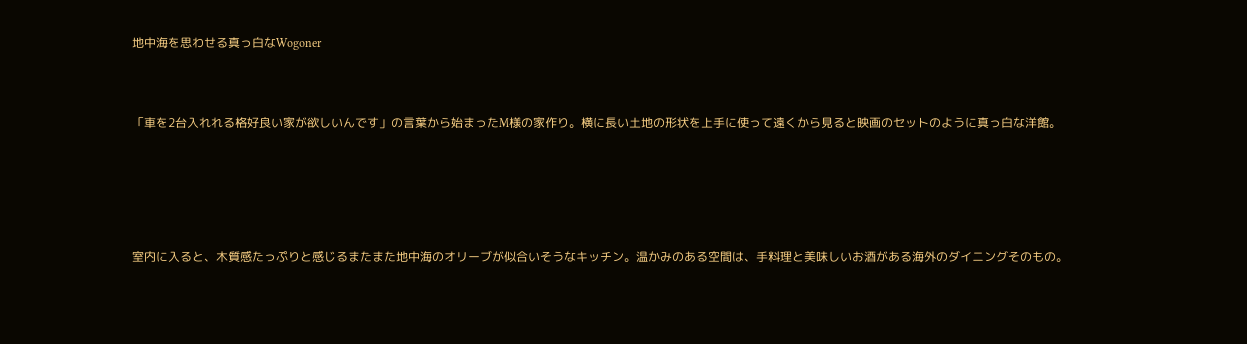地中海を思わせる真っ白なWogoner


「車を2台入れれる格好良い家が欲しいんです」の言葉から始まったM様の家作り。横に長い土地の形状を上手に使って遠くから見ると映画のセットのように真っ白な洋館。




室内に入ると、木質感たっぷりと感じるまたまた地中海のオリーブが似合いそうなキッチン。温かみのある空間は、手料理と美味しいお酒がある海外のダイニングそのもの。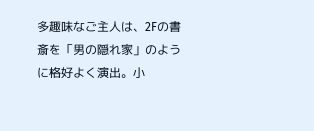多趣味なご主人は、2Fの書斎を「男の隠れ家」のように格好よく演出。小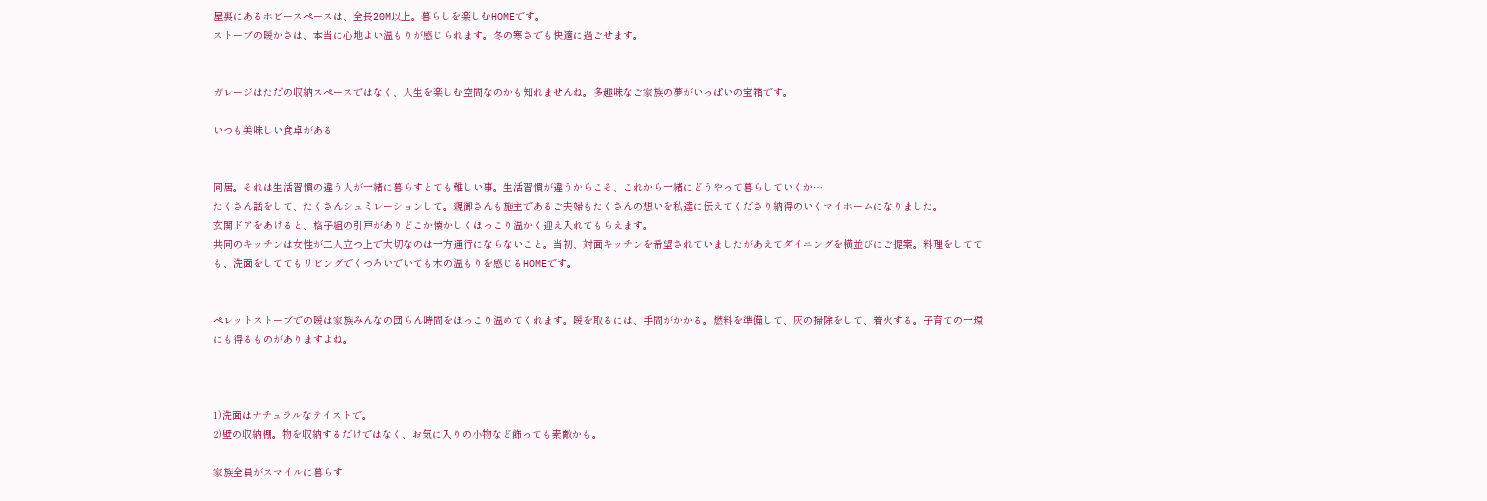屋裏にあるホビースペースは、全長20M以上。暮らしを楽しむHOMEです。
ストーブの暖かさは、本当に心地よい温もりが感じられます。冬の寒さでも快適に過ごせます。


ガレージはただの収納スペースではなく、人生を楽しむ空間なのかも知れませんね。多趣味なご家族の夢がいっぱいの宝箱です。

いつも美味しい食卓がある


同居。それは生活習慣の違う人が一緒に暮らすとても難しい事。生活習慣が違うからこそ、これから一緒にどうやって暮らしていくか…
たくさん話をして、たくさんシュミレーションして。親御さんも施主であるご夫婦もたくさんの想いを私達に伝えてくださり納得のいくマイホームになりました。
玄関ドアをあけると、格子組の引戸がありどこか懐かしくほっこり温かく迎え入れてもらえます。
共同のキッチンは女性が二人立つ上で大切なのは一方通行にならないこと。当初、対面キッチンを希望されていましたがあえてダイニングを横並びにご提案。料理をしてても、洗面をしててもリビングでくつろいでいても木の温もりを感じるHOMEです。


ペレットストーブでの暖は家族みんなの団らん時間をほっこり温めてくれます。暖を取るには、手間がかかる。燃料を準備して、灰の掃除をして、着火する。子育ての一環にも得るものがありますよね。



1)洗面はナチュラルなテイストで。
2)壁の収納棚。物を収納するだけではなく、お気に入りの小物など飾っても素敵かも。

家族全員がスマイルに暮らす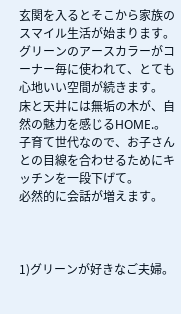玄関を入るとそこから家族のスマイル生活が始まります。
グリーンのアースカラーがコーナー毎に使われて、とても心地いい空間が続きます。
床と天井には無垢の木が、自然の魅力を感じるHOME.。
子育て世代なので、お子さんとの目線を合わせるためにキッチンを一段下げて。
必然的に会話が増えます。



1)グリーンが好きなご夫婦。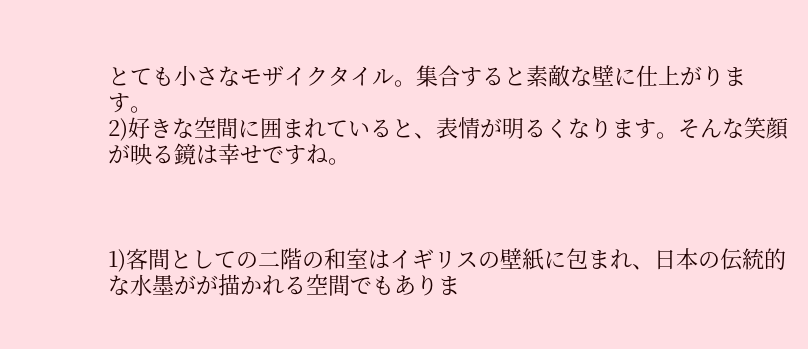とても小さなモザイクタイル。集合すると素敵な壁に仕上がります。
2)好きな空間に囲まれていると、表情が明るくなります。そんな笑顔が映る鏡は幸せですね。



1)客間としての二階の和室はイギリスの壁紙に包まれ、日本の伝統的な水墨がが描かれる空間でもありま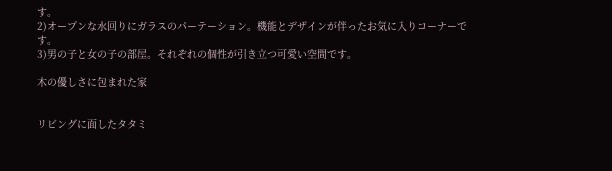す。
2)オープンな水回りにガラスのパーテーション。機能とデザインが伴ったお気に入りコーナーです。
3)男の子と女の子の部屋。それぞれの個性が引き立つ可愛い空間です。

木の優しさに包まれた家


リビングに面したタタミ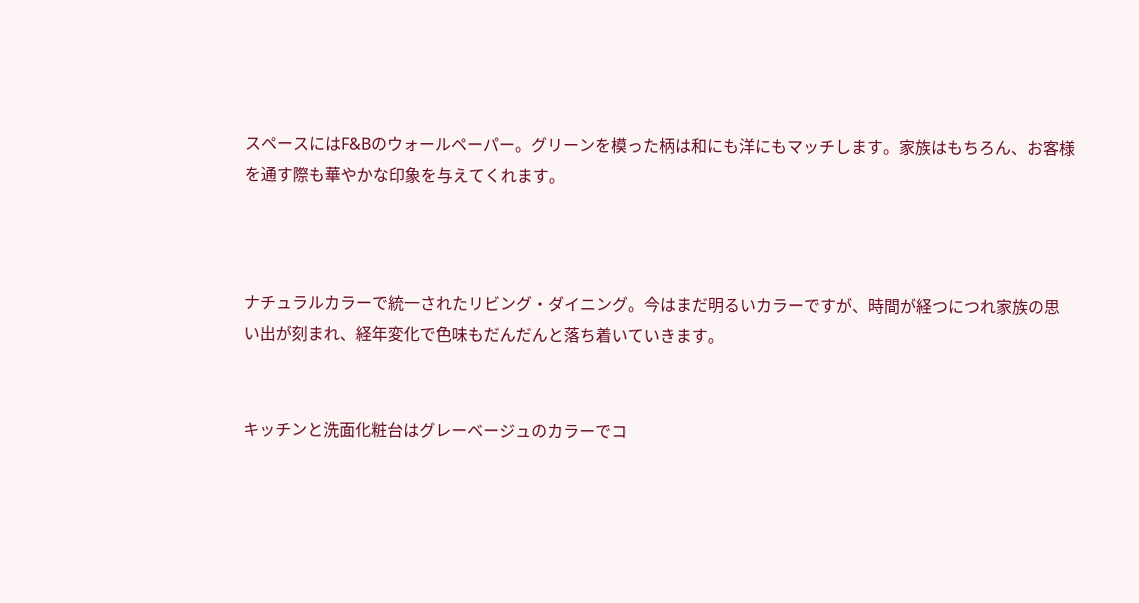スペースにはF&Bのウォールペーパー。グリーンを模った柄は和にも洋にもマッチします。家族はもちろん、お客様を通す際も華やかな印象を与えてくれます。



ナチュラルカラーで統一されたリビング・ダイニング。今はまだ明るいカラーですが、時間が経つにつれ家族の思い出が刻まれ、経年変化で色味もだんだんと落ち着いていきます。


キッチンと洗面化粧台はグレーベージュのカラーでコ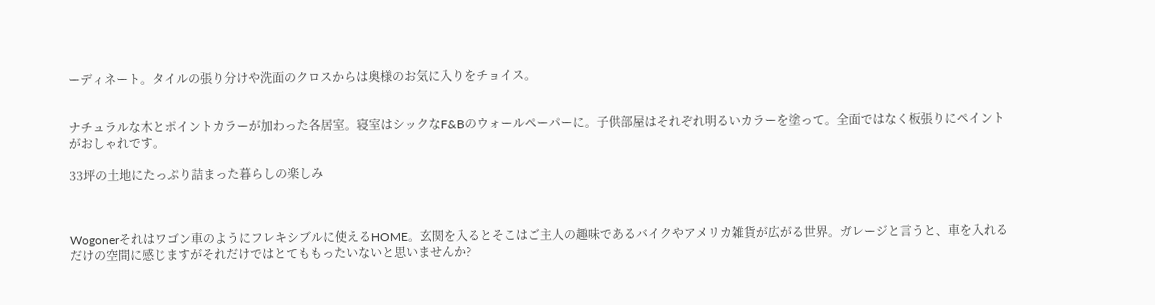ーディネート。タイルの張り分けや洗面のクロスからは奥様のお気に入りをチョイス。


ナチュラルな木とポイントカラーが加わった各居室。寝室はシックなF&Bのウォールペーパーに。子供部屋はそれぞれ明るいカラーを塗って。全面ではなく板張りにペイントがおしゃれです。

33坪の土地にたっぷり詰まった暮らしの楽しみ



Wogonerそれはワゴン車のようにフレキシブルに使えるHOME。玄関を入るとそこはご主人の趣味であるバイクやアメリカ雑貨が広がる世界。ガレージと言うと、車を入れるだけの空間に感じますがそれだけではとてももったいないと思いませんか?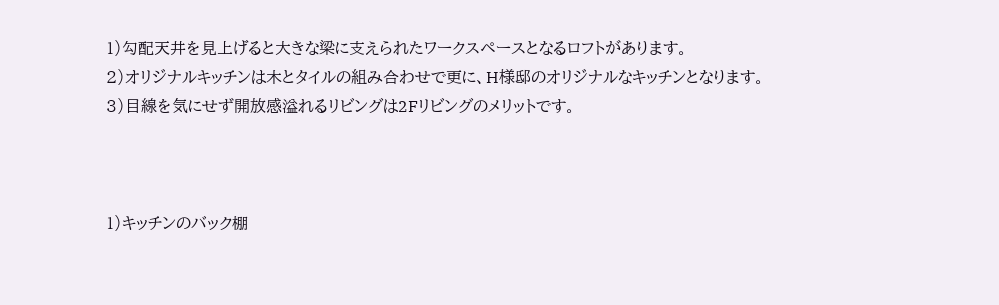1)勾配天井を見上げると大きな梁に支えられたワークスペースとなるロフトがあります。
2)オリジナルキッチンは木とタイルの組み合わせで更に、H様邸のオリジナルなキッチンとなります。
3)目線を気にせず開放感溢れるリビングは2Fリビングのメリットです。



1)キッチンのバック棚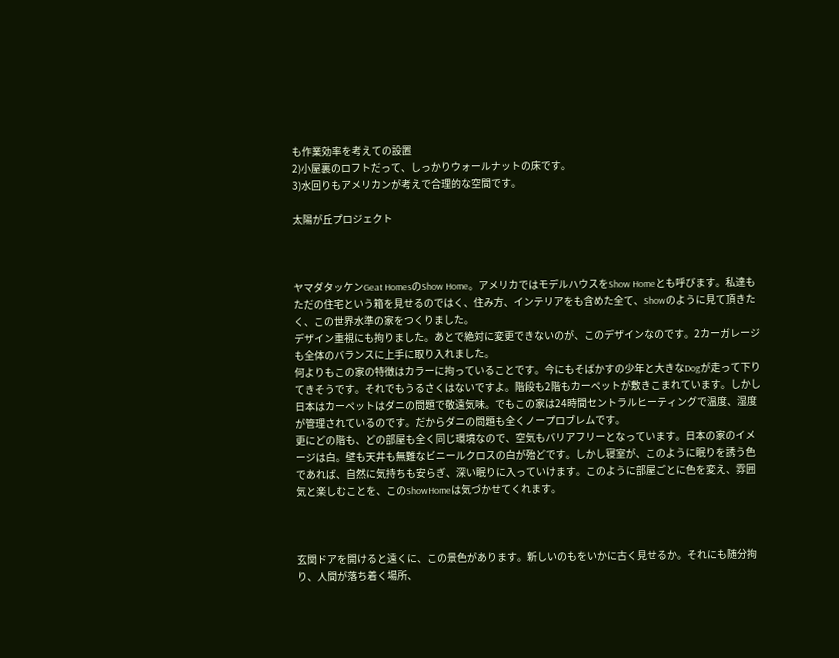も作業効率を考えての設置
2)小屋裏のロフトだって、しっかりウォールナットの床です。
3)水回りもアメリカンが考えで合理的な空間です。

太陽が丘プロジェクト



ヤマダタッケンGeat HomesのShow Home。アメリカではモデルハウスをShow Homeとも呼びます。私達もただの住宅という箱を見せるのではく、住み方、インテリアをも含めた全て、Showのように見て頂きたく、この世界水準の家をつくりました。
デザイン重視にも拘りました。あとで絶対に変更できないのが、このデザインなのです。2カーガレージも全体のバランスに上手に取り入れました。
何よりもこの家の特徴はカラーに拘っていることです。今にもそばかすの少年と大きなDogが走って下りてきそうです。それでもうるさくはないですよ。階段も2階もカーペットが敷きこまれています。しかし日本はカーペットはダニの問題で敬遠気味。でもこの家は24時間セントラルヒーティングで温度、湿度が管理されているのです。だからダニの問題も全くノープロブレムです。
更にどの階も、どの部屋も全く同じ環境なので、空気もバリアフリーとなっています。日本の家のイメージは白。壁も天井も無難なビニールクロスの白が殆どです。しかし寝室が、このように眠りを誘う色であれば、自然に気持ちも安らぎ、深い眠りに入っていけます。このように部屋ごとに色を変え、雰囲気と楽しむことを、このShowHomeは気づかせてくれます。



玄関ドアを開けると遠くに、この景色があります。新しいのもをいかに古く見せるか。それにも随分拘り、人間が落ち着く場所、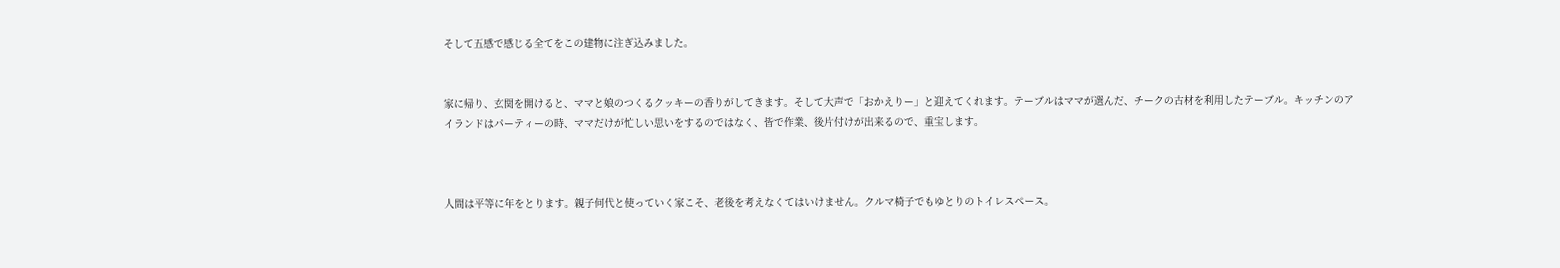そして五感で感じる全てをこの建物に注ぎ込みました。


家に帰り、玄関を開けると、ママと娘のつくるクッキーの香りがしてきます。そして大声で「おかえりー」と迎えてくれます。テーブルはママが選んだ、チークの古材を利用したテーブル。キッチンのアイランドはパーティーの時、ママだけが忙しい思いをするのではなく、皆で作業、後片付けが出来るので、重宝します。



人間は平等に年をとります。親子何代と使っていく家こそ、老後を考えなくてはいけません。クルマ椅子でもゆとりのトイレスペース。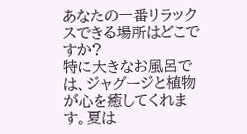あなたの一番リラックスできる場所はどこですか?
特に大きなお風呂では、ジャグージと植物が心を癒してくれます。夏は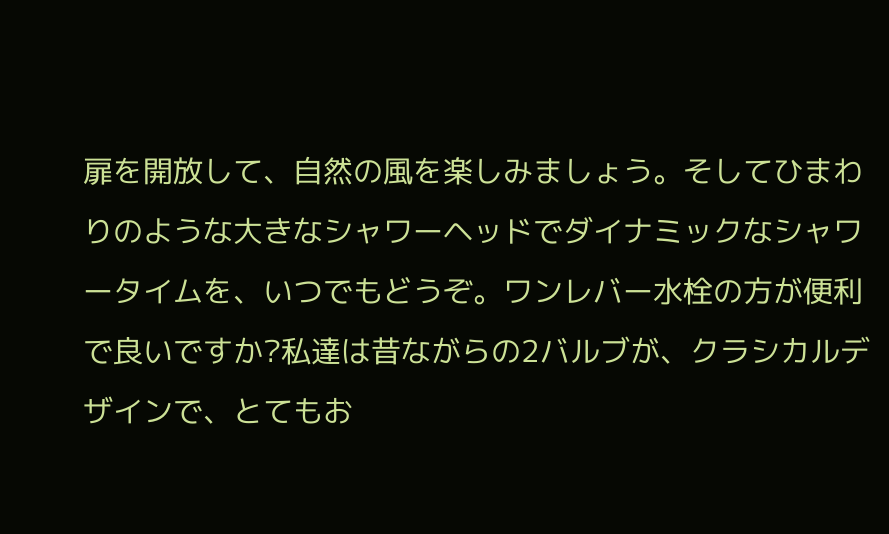扉を開放して、自然の風を楽しみましょう。そしてひまわりのような大きなシャワーヘッドでダイナミックなシャワータイムを、いつでもどうぞ。ワンレバー水栓の方が便利で良いですか?私達は昔ながらの2バルブが、クラシカルデザインで、とてもお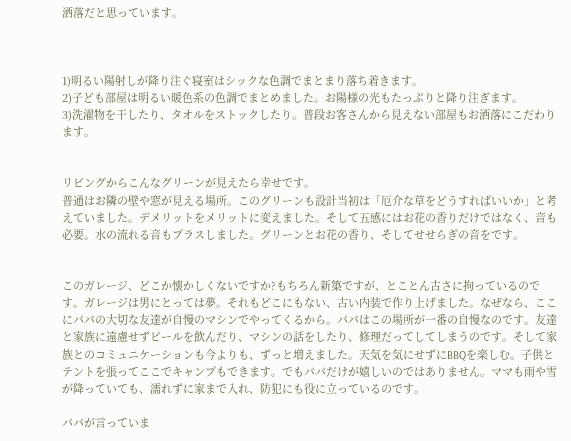洒落だと思っています。



1)明るい陽射しが降り注ぐ寝室はシックな色調でまとまり落ち着きます。
2)子ども部屋は明るい暖色系の色調でまとめました。お陽様の光もたっぷりと降り注ぎます。
3)洗濯物を干したり、タオルをストックしたり。普段お客さんから見えない部屋もお洒落にこだわります。


リビングからこんなグリーンが見えたら幸せです。
普通はお隣の壁や窓が見える場所。このグリーンも設計当初は「厄介な草をどうすればいいか」と考えていました。デメリットをメリットに変えました。そして五感にはお花の香りだけではなく、音も必要。水の流れる音もプラスしました。グリーンとお花の香り、そしてせせらぎの音をです。


このガレージ、どこか懐かしくないですか?もちろん新築ですが、とことん古さに拘っているのです。ガレージは男にとっては夢。それもどこにもない、古い内装で作り上げました。なぜなら、ここにパパの大切な友達が自慢のマシンでやってくるから。パパはこの場所が一番の自慢なのです。友達と家族に遠慮せずビールを飲んだり、マシンの話をしたり、修理だってしてしまうのです。そして家族とのコミュニケーションも今よりも、ずっと増えました。天気を気にせずにBBQを楽しむ。子供とテントを張ってここでキャンプもできます。でもパパだけが嬉しいのではありません。ママも雨や雪が降っていても、濡れずに家まで入れ、防犯にも役に立っているのです。

パパが言っていま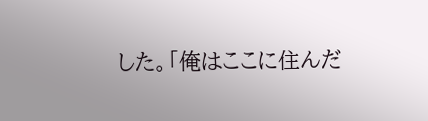した。「俺はここに住んだ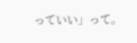っていい」って。